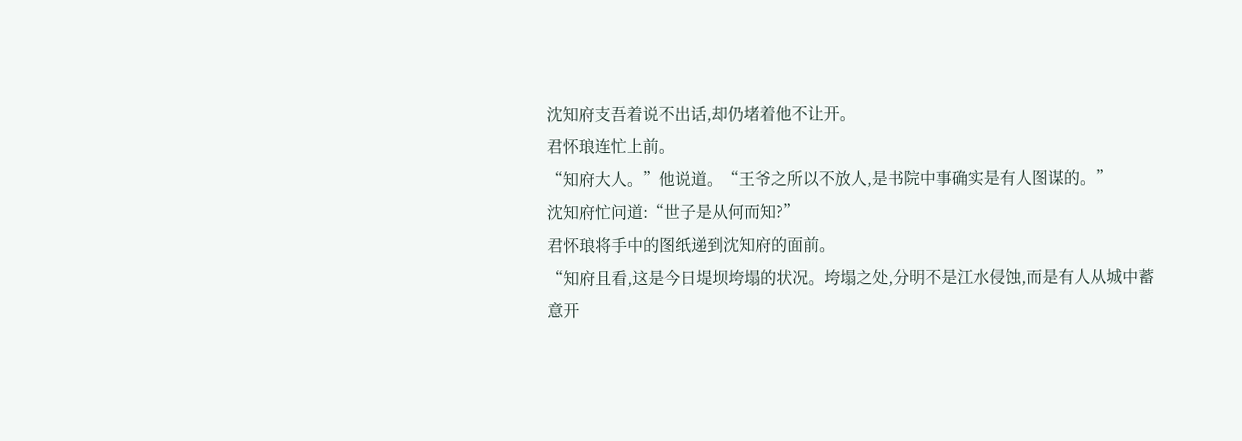沈知府支吾着说不出话,却仍堵着他不让开。
君怀琅连忙上前。
“知府大人。”他说道。“王爷之所以不放人,是书院中事确实是有人图谋的。”
沈知府忙问道:“世子是从何而知?”
君怀琅将手中的图纸递到沈知府的面前。
“知府且看,这是今日堤坝垮塌的状况。垮塌之处,分明不是江水侵蚀,而是有人从城中蓄意开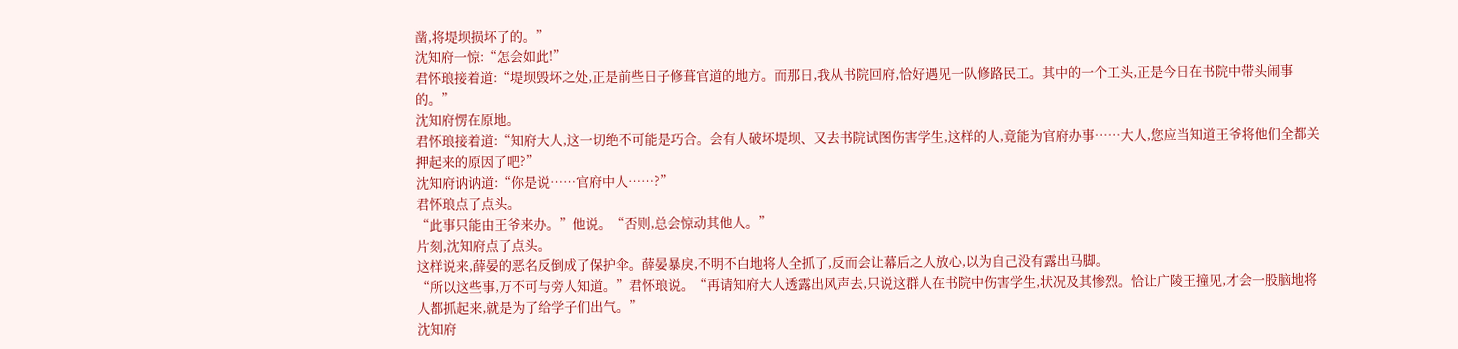凿,将堤坝损坏了的。”
沈知府一惊:“怎会如此!”
君怀琅接着道:“堤坝毁坏之处,正是前些日子修葺官道的地方。而那日,我从书院回府,恰好遇见一队修路民工。其中的一个工头,正是今日在书院中带头闹事的。”
沈知府愣在原地。
君怀琅接着道:“知府大人,这一切绝不可能是巧合。会有人破坏堤坝、又去书院试图伤害学生,这样的人,竟能为官府办事……大人,您应当知道王爷将他们全都关押起来的原因了吧?”
沈知府讷讷道:“你是说……官府中人……?”
君怀琅点了点头。
“此事只能由王爷来办。”他说。“否则,总会惊动其他人。”
片刻,沈知府点了点头。
这样说来,薛晏的恶名反倒成了保护伞。薛晏暴戾,不明不白地将人全抓了,反而会让幕后之人放心,以为自己没有露出马脚。
“所以这些事,万不可与旁人知道。”君怀琅说。“再请知府大人透露出风声去,只说这群人在书院中伤害学生,状况及其惨烈。恰让广陵王撞见,才会一股脑地将人都抓起来,就是为了给学子们出气。”
沈知府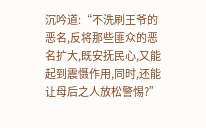沉吟道:“不洗刷王爷的恶名,反将那些匪众的恶名扩大,既安抚民心,又能起到震慑作用,同时,还能让母后之人放松警惕?”